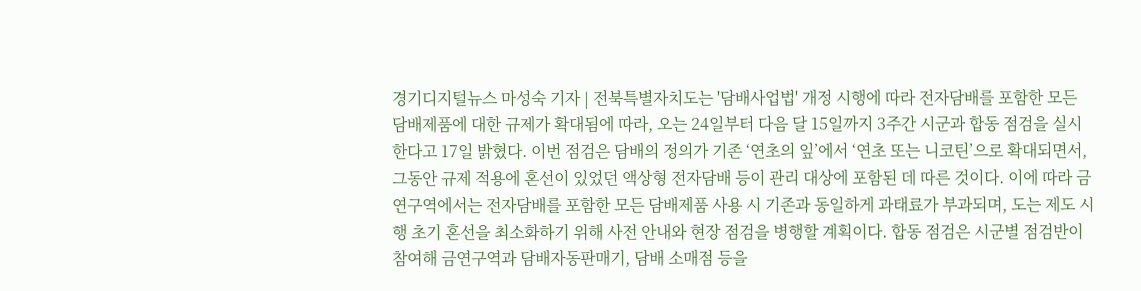경기디지털뉴스 마성숙 기자 | 전북특별자치도는 '담배사업법' 개정 시행에 따라 전자담배를 포함한 모든 담배제품에 대한 규제가 확대됨에 따라, 오는 24일부터 다음 달 15일까지 3주간 시군과 합동 점검을 실시한다고 17일 밝혔다. 이번 점검은 담배의 정의가 기존 ‘연초의 잎’에서 ‘연초 또는 니코틴’으로 확대되면서, 그동안 규제 적용에 혼선이 있었던 액상형 전자담배 등이 관리 대상에 포함된 데 따른 것이다. 이에 따라 금연구역에서는 전자담배를 포함한 모든 담배제품 사용 시 기존과 동일하게 과태료가 부과되며, 도는 제도 시행 초기 혼선을 최소화하기 위해 사전 안내와 현장 점검을 병행할 계획이다. 합동 점검은 시군별 점검반이 참여해 금연구역과 담배자동판매기, 담배 소매점 등을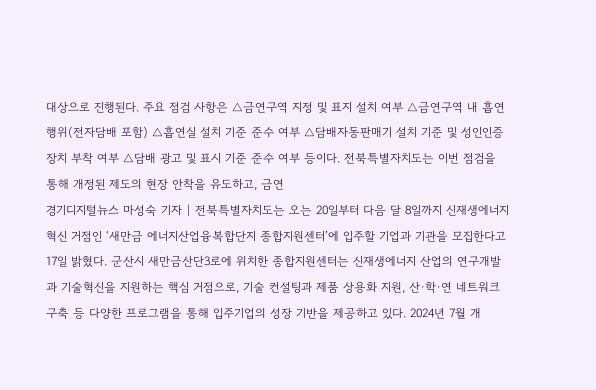대상으로 진행된다. 주요 점검 사항은 △금연구역 지정 및 표지 설치 여부 △금연구역 내 흡연행위(전자담배 포함) △흡연실 설치 기준 준수 여부 △담배자동판매기 설치 기준 및 성인인증장치 부착 여부 △담배 광고 및 표시 기준 준수 여부 등이다. 전북특별자치도는 이번 점검을 통해 개정된 제도의 현장 안착을 유도하고, 금연
경기디지털뉴스 마성숙 기자 | 전북특별자치도는 오는 20일부터 다음 달 8일까지 신재생에너지 혁신 거점인 ‘새만금 에너지산업융복합단지 종합지원센터’에 입주할 기업과 기관을 모집한다고 17일 밝혔다. 군산시 새만금산단3로에 위치한 종합지원센터는 신재생에너지 산업의 연구개발과 기술혁신을 지원하는 핵심 거점으로, 기술 컨설팅과 제품 상용화 지원, 산·학·연 네트워크 구축 등 다양한 프로그램을 통해 입주기업의 성장 기반을 제공하고 있다. 2024년 7월 개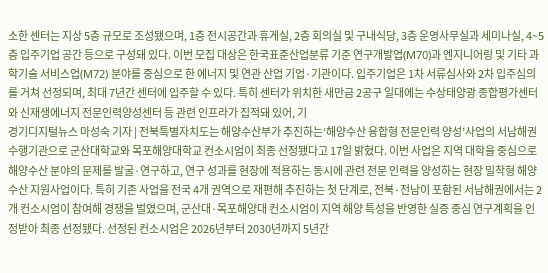소한 센터는 지상 5층 규모로 조성됐으며, 1층 전시공간과 휴게실, 2층 회의실 및 구내식당, 3층 운영사무실과 세미나실, 4~5층 입주기업 공간 등으로 구성돼 있다. 이번 모집 대상은 한국표준산업분류 기준 연구개발업(M70)과 엔지니어링 및 기타 과학기술 서비스업(M72) 분야를 중심으로 한 에너지 및 연관 산업 기업·기관이다. 입주기업은 1차 서류심사와 2차 입주심의를 거쳐 선정되며, 최대 7년간 센터에 입주할 수 있다. 특히 센터가 위치한 새만금 2공구 일대에는 수상태양광 종합평가센터와 신재생에너지 전문인력양성센터 등 관련 인프라가 집적돼 있어, 기
경기디지털뉴스 마성숙 기자 | 전북특별자치도는 해양수산부가 추진하는‘해양수산 융합형 전문인력 양성’사업의 서남해권 수행기관으로 군산대학교와 목포해양대학교 컨소시엄이 최종 선정됐다고 17일 밝혔다. 이번 사업은 지역 대학을 중심으로 해양수산 분야의 문제를 발굴·연구하고, 연구 성과를 현장에 적용하는 동시에 관련 전문 인력을 양성하는 현장 밀착형 해양수산 지원사업이다. 특히 기존 사업을 전국 4개 권역으로 재편해 추진하는 첫 단계로, 전북·전남이 포함된 서남해권에서는 2개 컨소시엄이 참여해 경쟁을 벌였으며, 군산대·목포해양대 컨소시엄이 지역 해양 특성을 반영한 실증 중심 연구계획을 인정받아 최종 선정됐다. 선정된 컨소시엄은 2026년부터 2030년까지 5년간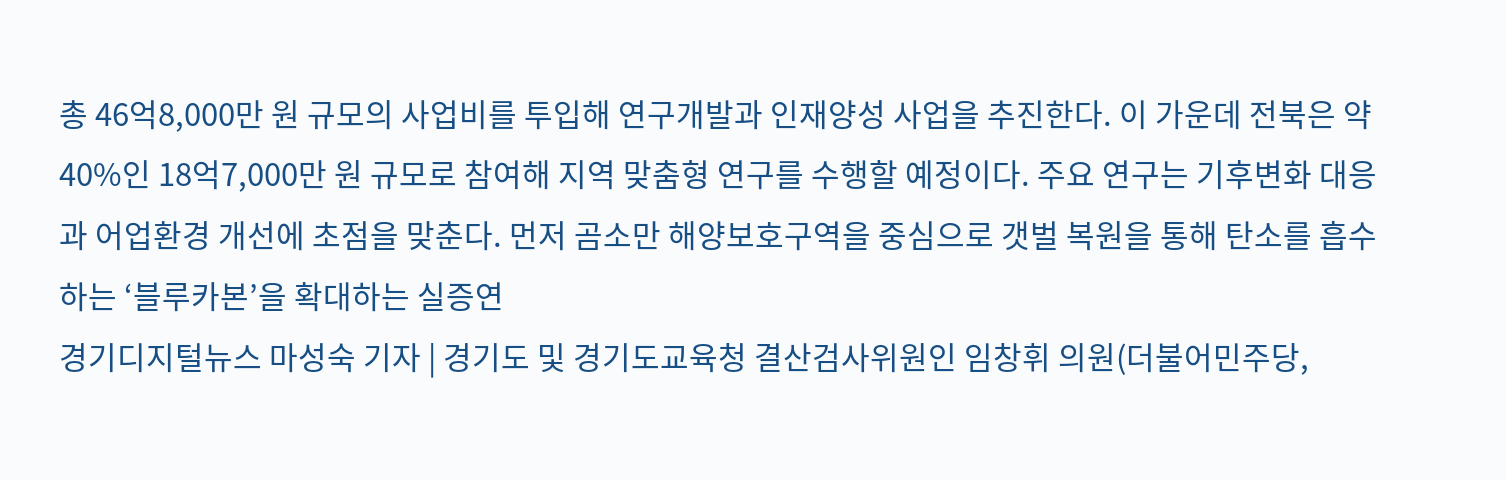총 46억8,000만 원 규모의 사업비를 투입해 연구개발과 인재양성 사업을 추진한다. 이 가운데 전북은 약 40%인 18억7,000만 원 규모로 참여해 지역 맞춤형 연구를 수행할 예정이다. 주요 연구는 기후변화 대응과 어업환경 개선에 초점을 맞춘다. 먼저 곰소만 해양보호구역을 중심으로 갯벌 복원을 통해 탄소를 흡수하는 ‘블루카본’을 확대하는 실증연
경기디지털뉴스 마성숙 기자 | 경기도 및 경기도교육청 결산검사위원인 임창휘 의원(더불어민주당,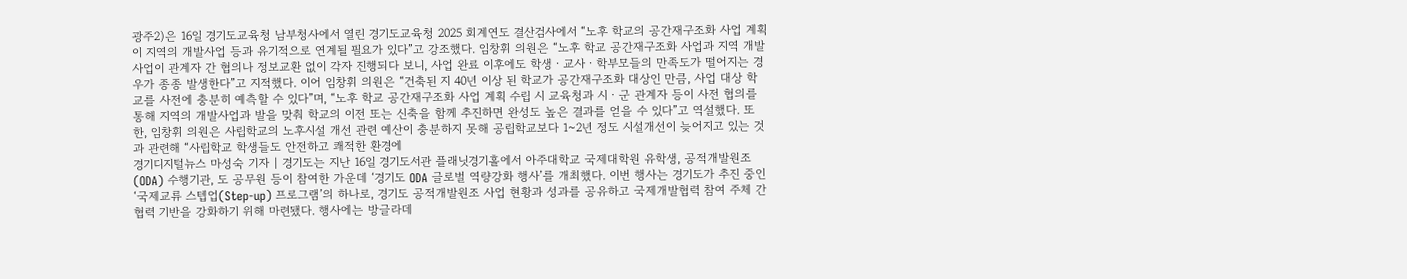광주2)은 16일 경기도교육청 남부청사에서 열린 경기도교육청 2025 회계연도 결산검사에서 “노후 학교의 공간재구조화 사업 계획이 지역의 개발사업 등과 유기적으로 연계될 필요가 있다”고 강조했다. 임창휘 의원은 “노후 학교 공간재구조화 사업과 지역 개발사업이 관계자 간 협의나 정보교환 없이 각자 진행되다 보니, 사업 완료 이후에도 학생ㆍ교사ㆍ학부모들의 만족도가 떨어지는 경우가 종종 발생한다”고 지적했다. 이어 임창휘 의원은 “건축된 지 40년 이상 된 학교가 공간재구조화 대상인 만큼, 사업 대상 학교를 사전에 충분히 예측할 수 있다”며, “노후 학교 공간재구조화 사업 계획 수립 시 교육청과 시ㆍ군 관계자 등이 사전 협의를 통해 지역의 개발사업과 발을 맞춰 학교의 이전 또는 신축을 함께 추진하면 완성도 높은 결과를 얻을 수 있다”고 역설했다. 또한, 임창휘 의원은 사립학교의 노후시설 개선 관련 예산이 충분하지 못해 공립학교보다 1~2년 정도 시설개선이 늦어지고 있는 것과 관련해 “사립학교 학생들도 안전하고 쾌적한 환경에
경기디지털뉴스 마성숙 기자 | 경기도는 지난 16일 경기도서관 플래닛경기홀에서 아주대학교 국제대학원 유학생, 공적개발원조(ODA) 수행기관, 도 공무원 등이 참여한 가운데 ‘경기도 ODA 글로벌 역량강화 행사’를 개최했다. 이번 행사는 경기도가 추진 중인 ‘국제교류 스텝업(Step-up) 프로그램’의 하나로, 경기도 공적개발원조 사업 현황과 성과를 공유하고 국제개발협력 참여 주체 간 협력 기반을 강화하기 위해 마련됐다. 행사에는 방글라데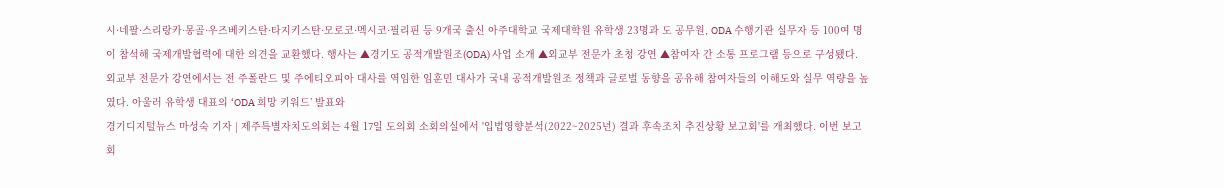시·네팔·스리랑카·몽골·우즈베키스탄·타지키스탄·모로코·멕시코·필리핀 등 9개국 출신 아주대학교 국제대학원 유학생 23명과 도 공무원, ODA 수행기관 실무자 등 100여 명이 참석해 국제개발협력에 대한 의견을 교환했다. 행사는 ▲경기도 공적개발원조(ODA) 사업 소개 ▲외교부 전문가 초청 강연 ▲참여자 간 소통 프로그램 등으로 구성됐다. 외교부 전문가 강연에서는 전 주폴란드 및 주에티오피아 대사를 역임한 임훈민 대사가 국내 공적개발원조 정책과 글로벌 동향을 공유해 참여자들의 이해도와 실무 역량을 높였다. 아울러 유학생 대표의 ‘ODA 희망 키워드’ 발표와
경기디지털뉴스 마성숙 기자 | 제주특별자치도의회는 4월 17일 도의회 소회의실에서 '입법영향분석(2022~2025년) 결과 후속조치 추진상황 보고회'를 개최했다. 이번 보고회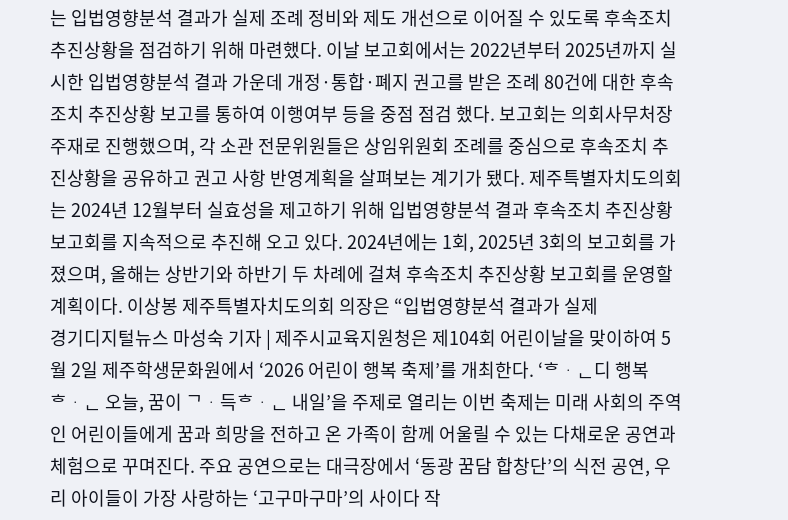는 입법영향분석 결과가 실제 조례 정비와 제도 개선으로 이어질 수 있도록 후속조치 추진상황을 점검하기 위해 마련했다. 이날 보고회에서는 2022년부터 2025년까지 실시한 입법영향분석 결과 가운데 개정·통합·폐지 권고를 받은 조례 80건에 대한 후속조치 추진상황 보고를 통하여 이행여부 등을 중점 점검 했다. 보고회는 의회사무처장 주재로 진행했으며, 각 소관 전문위원들은 상임위원회 조례를 중심으로 후속조치 추진상황을 공유하고 권고 사항 반영계획을 살펴보는 계기가 됐다. 제주특별자치도의회는 2024년 12월부터 실효성을 제고하기 위해 입법영향분석 결과 후속조치 추진상황 보고회를 지속적으로 추진해 오고 있다. 2024년에는 1회, 2025년 3회의 보고회를 가졌으며, 올해는 상반기와 하반기 두 차례에 걸쳐 후속조치 추진상황 보고회를 운영할 계획이다. 이상봉 제주특별자치도의회 의장은 “입법영향분석 결과가 실제
경기디지털뉴스 마성숙 기자 | 제주시교육지원청은 제104회 어린이날을 맞이하여 5월 2일 제주학생문화원에서 ‘2026 어린이 행복 축제’를 개최한다. ‘ᄒᆞᆫ디 행복ᄒᆞᆫ 오늘, 꿈이 ᄀᆞ득ᄒᆞᆫ 내일’을 주제로 열리는 이번 축제는 미래 사회의 주역인 어린이들에게 꿈과 희망을 전하고 온 가족이 함께 어울릴 수 있는 다채로운 공연과 체험으로 꾸며진다. 주요 공연으로는 대극장에서 ‘동광 꿈담 합창단’의 식전 공연, 우리 아이들이 가장 사랑하는 ‘고구마구마’의 사이다 작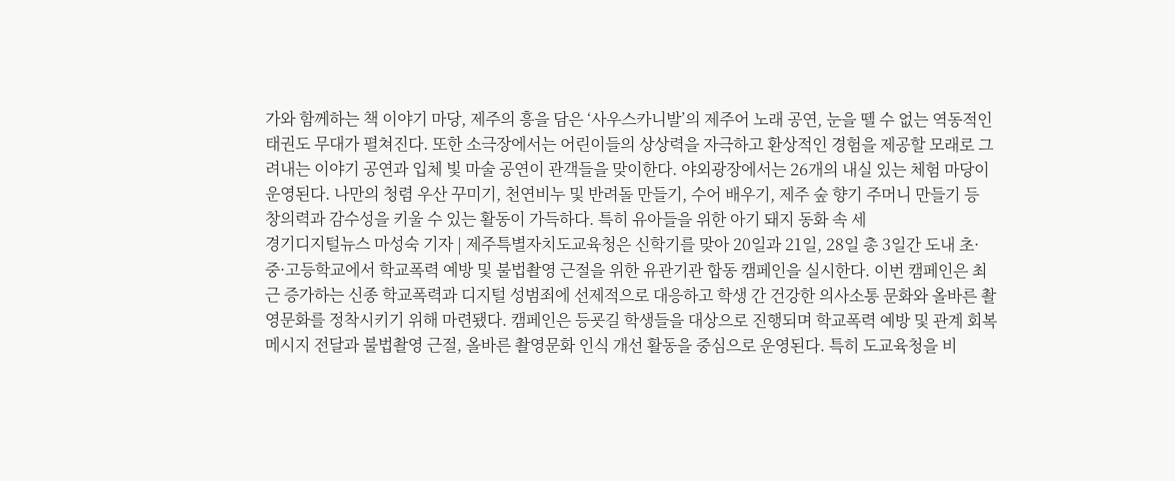가와 함께하는 책 이야기 마당, 제주의 흥을 담은 ‘사우스카니발’의 제주어 노래 공연, 눈을 뗄 수 없는 역동적인 태권도 무대가 펼쳐진다. 또한 소극장에서는 어린이들의 상상력을 자극하고 환상적인 경험을 제공할 모래로 그려내는 이야기 공연과 입체 빛 마술 공연이 관객들을 맞이한다. 야외광장에서는 26개의 내실 있는 체험 마당이 운영된다. 나만의 청렴 우산 꾸미기, 천연비누 및 반려돌 만들기, 수어 배우기, 제주 숲 향기 주머니 만들기 등 창의력과 감수성을 키울 수 있는 활동이 가득하다. 특히 유아들을 위한 아기 돼지 동화 속 세
경기디지털뉴스 마성숙 기자 | 제주특별자치도교육청은 신학기를 맞아 20일과 21일, 28일 총 3일간 도내 초·중·고등학교에서 학교폭력 예방 및 불법촬영 근절을 위한 유관기관 합동 캠페인을 실시한다. 이번 캠페인은 최근 증가하는 신종 학교폭력과 디지털 성범죄에 선제적으로 대응하고 학생 간 건강한 의사소통 문화와 올바른 촬영문화를 정착시키기 위해 마련됐다. 캠페인은 등굣길 학생들을 대상으로 진행되며 학교폭력 예방 및 관계 회복 메시지 전달과 불법촬영 근절, 올바른 촬영문화 인식 개선 활동을 중심으로 운영된다. 특히 도교육청을 비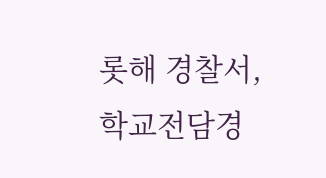롯해 경찰서, 학교전담경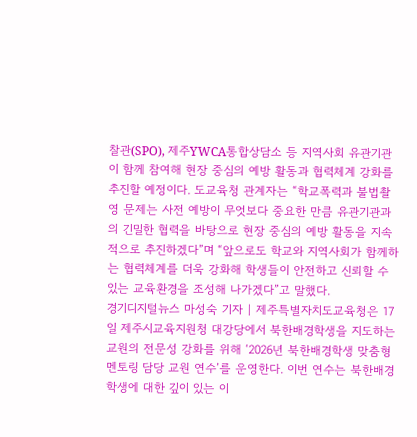찰관(SPO), 제주YWCA통합상담소 등 지역사회 유관기관이 함께 참여해 현장 중심의 예방 활동과 협력체계 강화를 추진할 예정이다. 도교육청 관계자는 “학교폭력과 불법촬영 문제는 사전 예방이 무엇보다 중요한 만큼 유관기관과의 긴밀한 협력을 바탕으로 현장 중심의 예방 활동을 지속적으로 추진하겠다”며 “앞으로도 학교와 지역사회가 함께하는 협력체계를 더욱 강화해 학생들이 안전하고 신뢰할 수 있는 교육환경을 조성해 나가겠다”고 말했다.
경기디지털뉴스 마성숙 기자 | 제주특별자치도교육청은 17일 제주시교육지원청 대강당에서 북한배경학생을 지도하는 교원의 전문성 강화를 위해 ‘2026년 북한배경학생 맞춤형 멘토링 담당 교원 연수’를 운영한다. 이번 연수는 북한배경학생에 대한 깊이 있는 이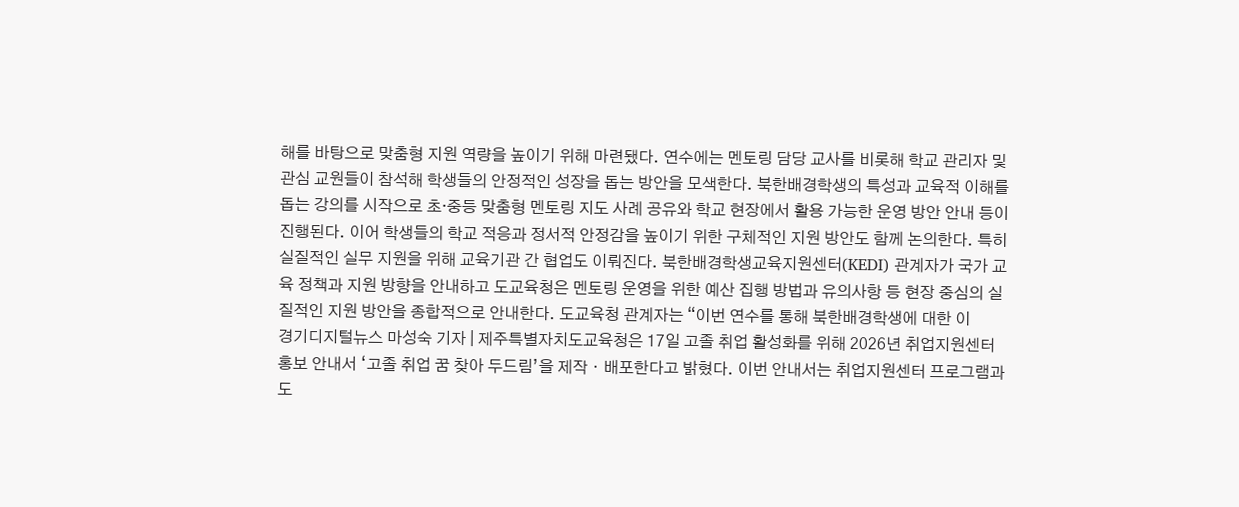해를 바탕으로 맞춤형 지원 역량을 높이기 위해 마련됐다. 연수에는 멘토링 담당 교사를 비롯해 학교 관리자 및 관심 교원들이 참석해 학생들의 안정적인 성장을 돕는 방안을 모색한다. 북한배경학생의 특성과 교육적 이해를 돕는 강의를 시작으로 초·중등 맞춤형 멘토링 지도 사례 공유와 학교 현장에서 활용 가능한 운영 방안 안내 등이 진행된다. 이어 학생들의 학교 적응과 정서적 안정감을 높이기 위한 구체적인 지원 방안도 함께 논의한다. 특히 실질적인 실무 지원을 위해 교육기관 간 협업도 이뤄진다. 북한배경학생교육지원센터(KEDI) 관계자가 국가 교육 정책과 지원 방향을 안내하고 도교육청은 멘토링 운영을 위한 예산 집행 방법과 유의사항 등 현장 중심의 실질적인 지원 방안을 종합적으로 안내한다. 도교육청 관계자는 “이번 연수를 통해 북한배경학생에 대한 이
경기디지털뉴스 마성숙 기자 | 제주특별자치도교육청은 17일 고졸 취업 활성화를 위해 2026년 취업지원센터 홍보 안내서 ‘고졸 취업 꿈 찾아 두드림’을 제작ㆍ배포한다고 밝혔다. 이번 안내서는 취업지원센터 프로그램과 도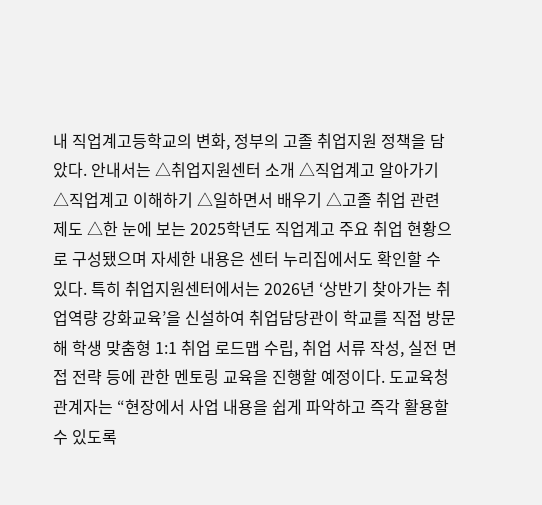내 직업계고등학교의 변화, 정부의 고졸 취업지원 정책을 담았다. 안내서는 △취업지원센터 소개 △직업계고 알아가기 △직업계고 이해하기 △일하면서 배우기 △고졸 취업 관련 제도 △한 눈에 보는 2025학년도 직업계고 주요 취업 현황으로 구성됐으며 자세한 내용은 센터 누리집에서도 확인할 수 있다. 특히 취업지원센터에서는 2026년 ‘상반기 찾아가는 취업역량 강화교육’을 신설하여 취업담당관이 학교를 직접 방문해 학생 맞춤형 1:1 취업 로드맵 수립, 취업 서류 작성, 실전 면접 전략 등에 관한 멘토링 교육을 진행할 예정이다. 도교육청 관계자는 “현장에서 사업 내용을 쉽게 파악하고 즉각 활용할 수 있도록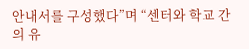안내서를 구성했다”며 “센터와 학교 간의 유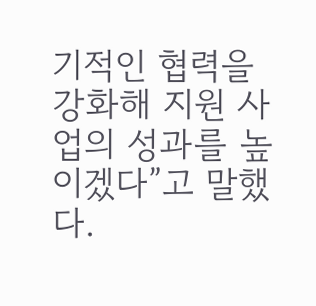기적인 협력을 강화해 지원 사업의 성과를 높이겠다”고 말했다.